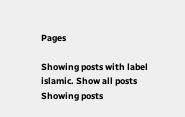Pages

Showing posts with label islamic. Show all posts
Showing posts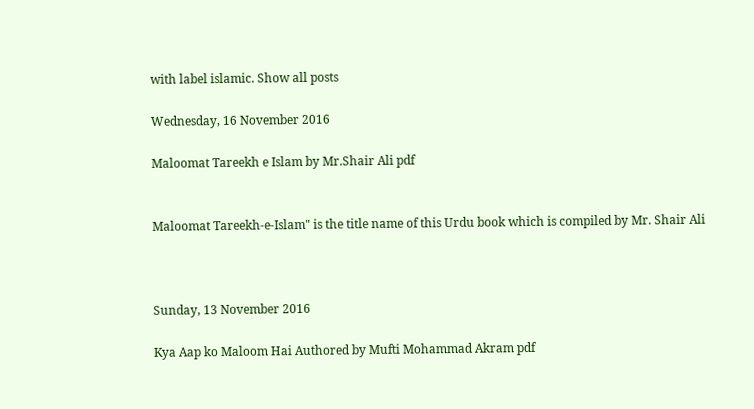with label islamic. Show all posts

Wednesday, 16 November 2016

Maloomat Tareekh e Islam by Mr.Shair Ali pdf


Maloomat Tareekh-e-Islam" is the title name of this Urdu book which is compiled by Mr. Shair Ali



Sunday, 13 November 2016

Kya Aap ko Maloom Hai Authored by Mufti Mohammad Akram pdf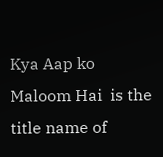Kya Aap ko Maloom Hai  is the title name of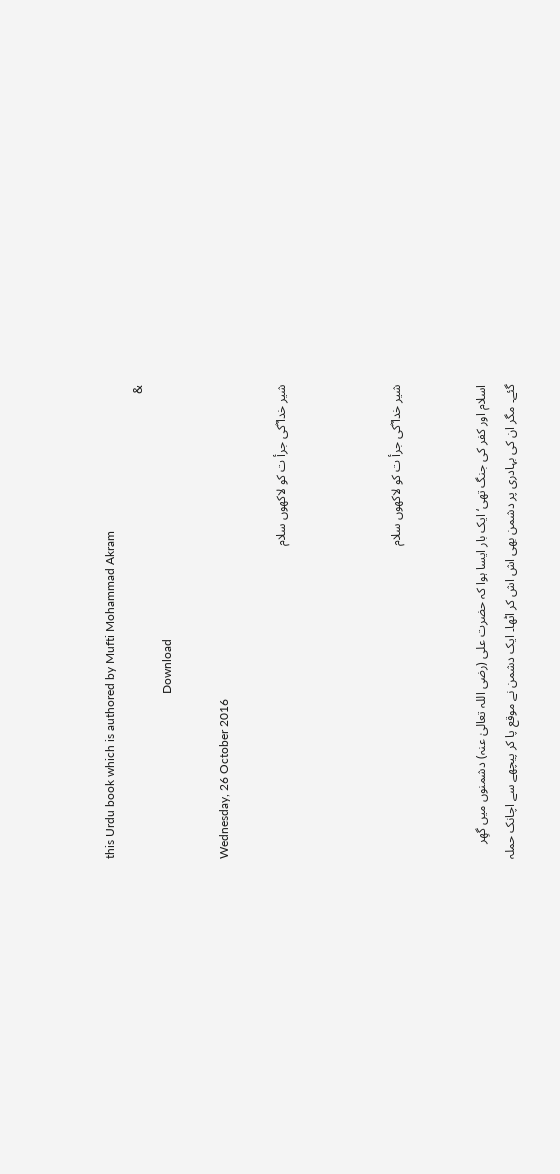this Urdu book which is authored by Mufti Mohammad Akram
&
                                                       Download

Wednesday, 26 October 2016

شیر خدا ؓکی جرأ ت کو لاکھوں سلام



شیر خدا ؓکی جرأ ت کو لاکھوں سلام


اسلام اور کفر کی جنگ تھی‘ ایک بار ایسا ہوا کہ حضرت علی (رضی اللہ تعالیٰ عنہ) دشمنوں میں گھِر گئے۔ مگر ان کی بہادری پر دشمن بھی اش اش کر اٹھا۔ ایک دشمن نے موقع پا کر پیچھے سے اچانک حملہ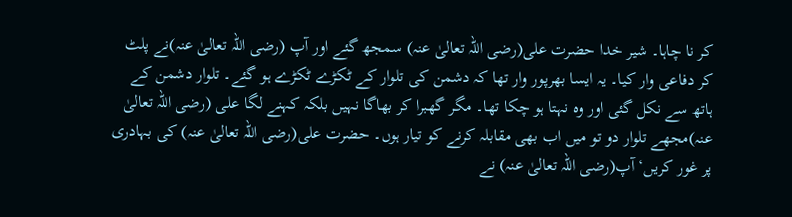کر نا چاہا۔ شیر خدا حضرت علی(رضی اللہ تعالیٰ عنہ) سمجھ گئے اور آپ (رضی اللہ تعالیٰ عنہ)نے پلٹ کر دفاعی وار کیا۔ یہ ایسا بھرپور وار تھا کہ دشمن کی تلوار کے ٹکڑے ٹکڑے ہو گئے۔ تلوار دشمن کے ہاتھ سے نکل گئی اور وہ نہتا ہو چکا تھا۔ مگر گھبرا کر بھاگا نہیں بلکہ کہنے لگا علی (رضی اللہ تعالیٰ عنہ)مجھے تلوار دو تو میں اب بھی مقابلہ کرنے کو تیار ہوں۔ حضرت علی(رضی اللہ تعالیٰ عنہ) کی بہادری پر غور کریں‘ آپ(رضی اللہ تعالیٰ عنہ) نے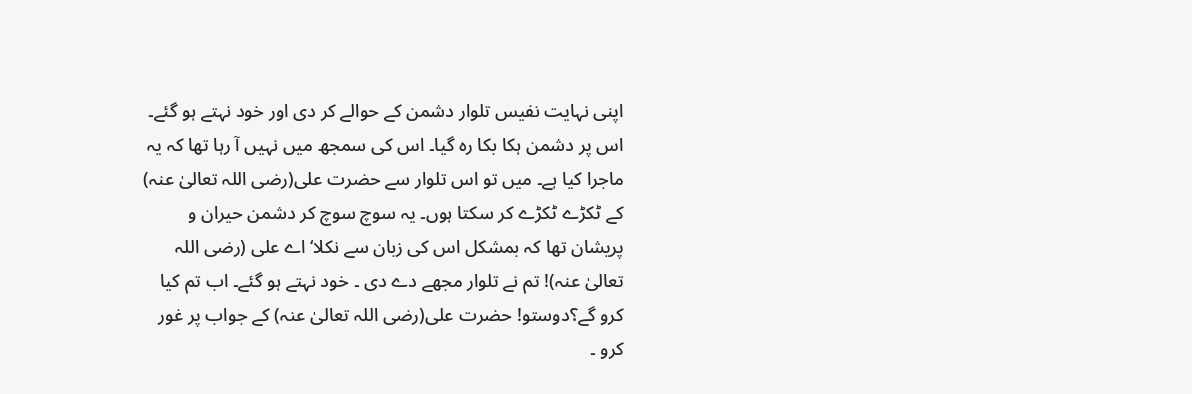اپنی نہایت نفیس تلوار دشمن کے حوالے کر دی اور خود نہتے ہو گئے۔ اس پر دشمن ہکا بکا رہ گیا۔ اس کی سمجھ میں نہیں آ رہا تھا کہ یہ ماجرا کیا ہے۔ میں تو اس تلوار سے حضرت علی(رضی اللہ تعالیٰ عنہ) کے ٹکڑے ٹکڑے کر سکتا ہوں۔ یہ سوچ سوچ کر دشمن حیران و پریشان تھا کہ بمشکل اس کی زبان سے نکلا‘ اے علی (رضی اللہ تعالیٰ عنہ)! تم نے تلوار مجھے دے دی ۔ خود نہتے ہو گئے۔ اب تم کیا کرو گے؟دوستو! حضرت علی(رضی اللہ تعالیٰ عنہ) کے جواب پر غور کرو ۔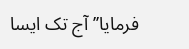فرمایا’’ آج تک ایسا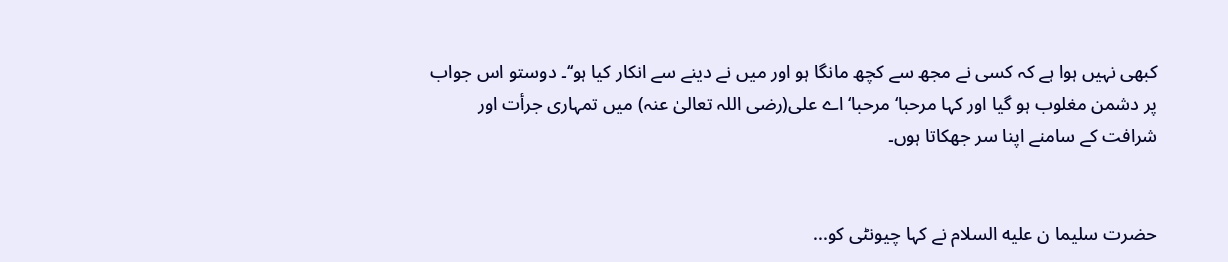کبھی نہیں ہوا ہے کہ کسی نے مجھ سے کچھ مانگا ہو اور میں نے دینے سے انکار کیا ہو‘‘۔ دوستو اس جواب پر دشمن مغلوب ہو گیا اور کہا مرحبا‘ مرحبا‘ اے علی(رضی اللہ تعالیٰ عنہ) میں تمہاری جرأت اور شرافت کے سامنے اپنا سر جھکاتا ہوں۔


حضرت سلیما ن عليه السلام نے کہا چیونٹی کو...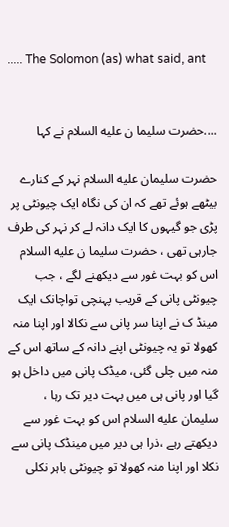..... The Solomon (as) what said, ant


....حضرت سلیما ن عليه السلام نے کہا

حضرت سلیمان عليه السلام نہر کے کنارے بیٹھے ہوئے تھے کہ ان کی نگاہ ایک چیونٹی پر پڑی جو گیہوں کا ایک دانہ لے کر نہر کی طرف جارہی تھی ، حضرت سلیما ن عليه السلام اس کو بہت غور سے دیکھنے لگے ، جب چیونٹی پانی کے قریب پہنچی تواچانک ایک مینڈ ک نے اپنا سر پانی سے نکالا اور اپنا منہ کھولا تو یہ چیونٹی اپنے دانہ کے ساتھ اس کے منہ میں چلی گئی، میڈک پانی میں داخل ہو گیا اور پانی ہی میں بہت دیر تک رہا ،
سلیمان عليه السلام اس کو بہت غور سے دیکھتے رہے ،ذرا ہی دیر میں مینڈک پانی سے نکلا اور اپنا منہ کھولا تو چیونٹی باہر نکلی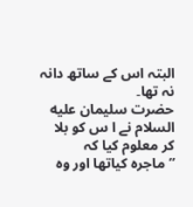البتہ اس کے ساتھ دانہ نہ تھا۔
حضرت سلیمان عليه السلام نے ا س کو بلا کر معلوم کیا کہ ”ماجرہ کیاتھا اور وہ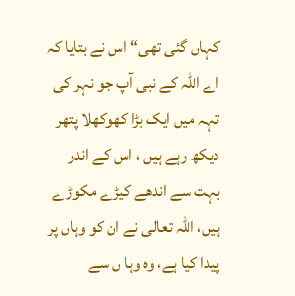کہاں گئی تھی“ اس نے بتایا کہ اے اللہ کے نبی آپ جو نہر کی تہہ میں ایک بڑا کھوکھلا پتھر دیکھ رہے ہیں ، اس کے اندر بہت سے اندھے کیڑے مکوڑے ہیں، اللہ تعالی نے ان کو وہاں پر پیدا کیا ہے، وہ وہا ں سے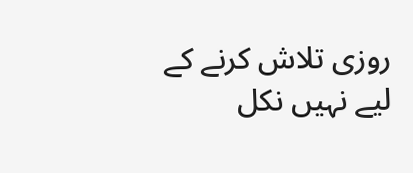روزی تلاش کرنے کے لیے نہیں نکل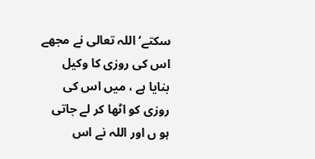سکتے‘ اللہ تعالی نے مجھے اس کی روزی کا وکیل بنایا ہے ، میں اس کی روزی کو اٹھا کر لے جاتی ہو ں اور اللہ نے اس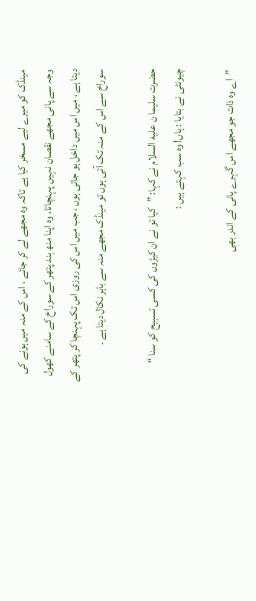مینڈک کو میرے لیے مسخر کیا ہے تاکہ وہ مجھے لے کر جائے ، اس کے منہ میں ہونے کی وجہ سے پانی مجھے نقصان نہیں پہنچاتا، وہ اپنا منھ بند پتھر کے سوراخ کے سامنے کھول دیتا ہے ، میں اس میں داخل ہو جاتی ہوں ، جب میں اس کی روزی اس تک پہنچا کر پتھر کے سوراخ سے اس کے منہ تک آتی ہوں تو مینڈک مجھے منہ سے باہر نکال دیتا ہے ۔

حضرت سلیما ن عليه السلام نے کہا: ”کیا تو نے ان کیڑوں کی کسی تسبیح کو سنا “ چیونٹی نے بتایا : ہاں! وہ سب کہتے ہیں :

”اے وہ ذات جو مجھے اس گہرے پانی کے اندر بھی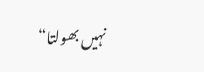نہیں بھولتا“